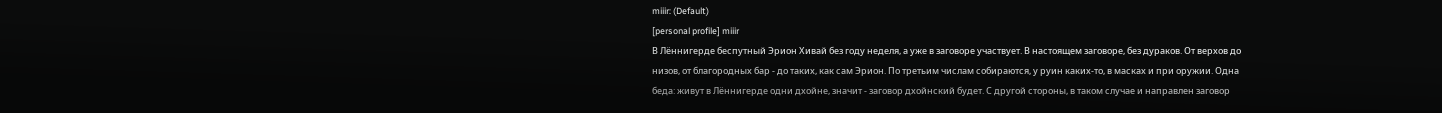miiir: (Default)
[personal profile] miiir
В Лённигерде беспутный Эрион Хивай без году неделя, а уже в заговоре участвует. В настоящем заговоре, без дураков. От верхов до низов, от благородных бар - до таких, как сам Эрион. По третьим числам собираются, у руин каких-то, в масках и при оружии. Одна беда: живут в Лённигерде одни дхойне, значит - заговор дхойнский будет. С другой стороны, в таком случае и направлен заговор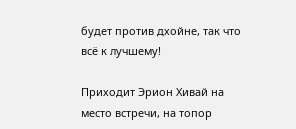будет против дхойне, так что всё к лучшему!

Приходит Эрион Хивай на место встречи, на топор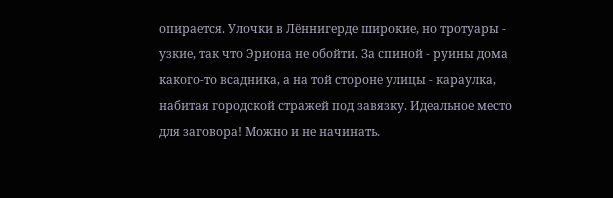опирается. Улочки в Лённигерде широкие, но тротуары - узкие, так что Эриона не обойти. За спиной - руины дома какого-то всадника, а на той стороне улицы - караулка, набитая городской стражей под завязку. Идеальное место для заговора! Можно и не начинать.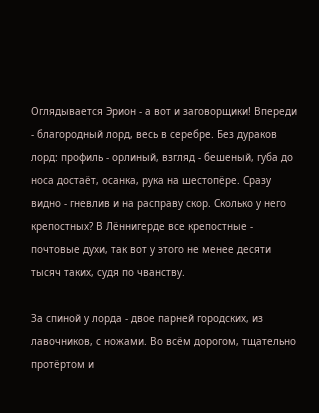Оглядывается Эрион - а вот и заговорщики! Впереди - благородный лорд, весь в серебре. Без дураков лорд: профиль - орлиный, взгляд - бешеный, губа до носа достаёт, осанка, рука на шестопёре. Сразу видно - гневлив и на расправу скор. Сколько у него крепостных? В Лённигерде все крепостные - почтовые духи, так вот у этого не менее десяти тысяч таких, судя по чванству.

За спиной у лорда - двое парней городских, из лавочников, с ножами. Во всём дорогом, тщательно протёртом и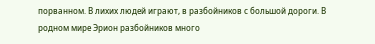порванном. В лихих людей играют, в разбойников с большой дороги. В родном мире Эрион разбойников много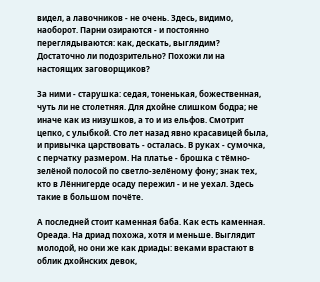видел, а лавочников - не очень. Здесь, видимо, наоборот. Парни озираются - и постоянно переглядываются: как, дескать, выглядим? Достаточно ли подозрительно? Похожи ли на настоящих заговорщиков?

За ними - старушка: седая, тоненькая, божественная, чуть ли не столетняя. Для дхойне слишком бодра; не иначе как из низушков, а то и из ельфов. Смотрит цепко, с улыбкой. Сто лет назад явно красавицей была, и привычка царствовать - осталась. В руках - сумочка, с перчатку размером. На платье - брошка с тёмно-зелёной полосой по светло-зелёному фону; знак тех, кто в Лённигерде осаду пережил - и не уехал. Здесь такие в большом почёте.

А последней стоит каменная баба. Как есть каменная. Ореада. На дриад похожа, хотя и меньше. Выглядит молодой, но они же как дриады: веками врастают в облик дхойнских девок,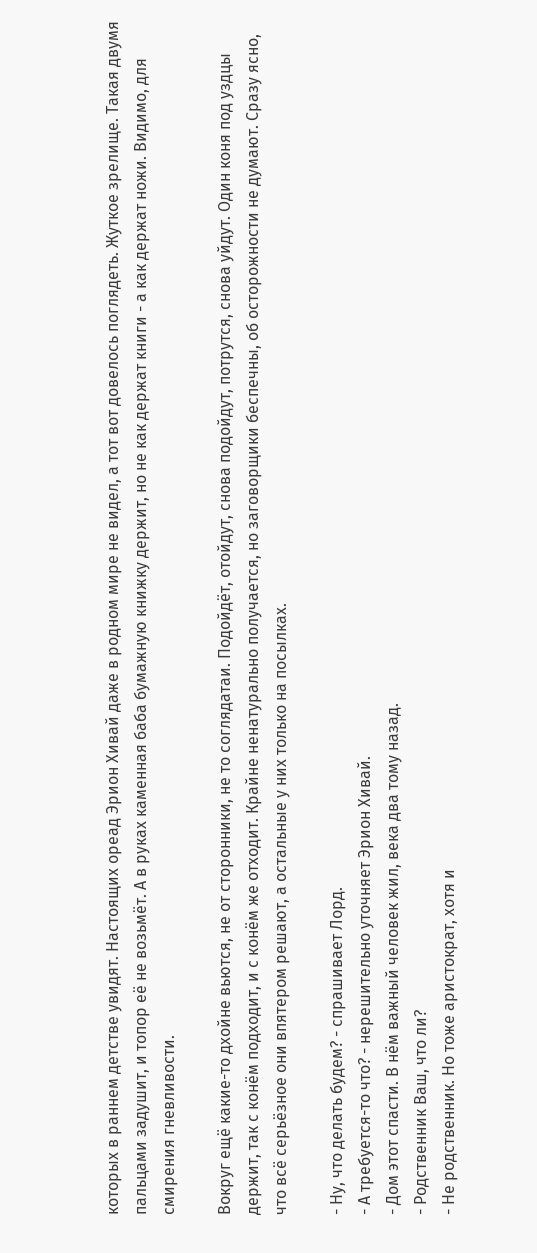которых в раннем детстве увидят. Настоящих ореад Эрион Хивай даже в родном мире не видел, а тот вот довелось поглядеть. Жуткое зрелище. Такая двумя пальцами задушит, и топор её не возьмёт. А в руках каменная баба бумажную книжку держит, но не как держат книги - а как держат ножи. Видимо, для смирения гневливости.

Вокруг ещё какие-то дхойне вьются, не от сторонники, не то соглядатаи. Подойдёт, отойдут, снова подойдут, потрутся, снова уйдут. Один коня под уздцы держит, так с конём подходит, и с конём же отходит. Крайне ненатурально получается, но заговорщики беспечны, об осторожности не думают. Сразу ясно, что всё серьёзное они впятером решают, а остальные у них только на посылках.

- Ну, что делать будем? - спрашивает Лорд.
- А требуется-то что? - нерешительно уточняет Эрион Хивай.
- Дом этот спасти. В нём важный человек жил, века два тому назад.
- Родственник Ваш, что ли?
- Не родственник. Но тоже аристократ, хотя и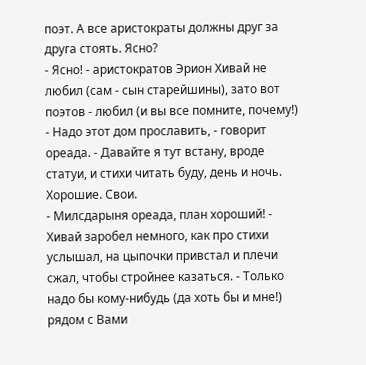поэт. А все аристократы должны друг за друга стоять. Ясно?
- Ясно! - аристократов Эрион Хивай не любил (сам - сын старейшины), зато вот поэтов - любил (и вы все помните, почему!)
- Надо этот дом прославить, - говорит ореада. - Давайте я тут встану, вроде статуи, и стихи читать буду, день и ночь. Хорошие. Свои.
- Милсдарыня ореада, план хороший! - Хивай заробел немного, как про стихи услышал, на цыпочки привстал и плечи сжал, чтобы стройнее казаться. - Только надо бы кому-нибудь (да хоть бы и мне!) рядом с Вами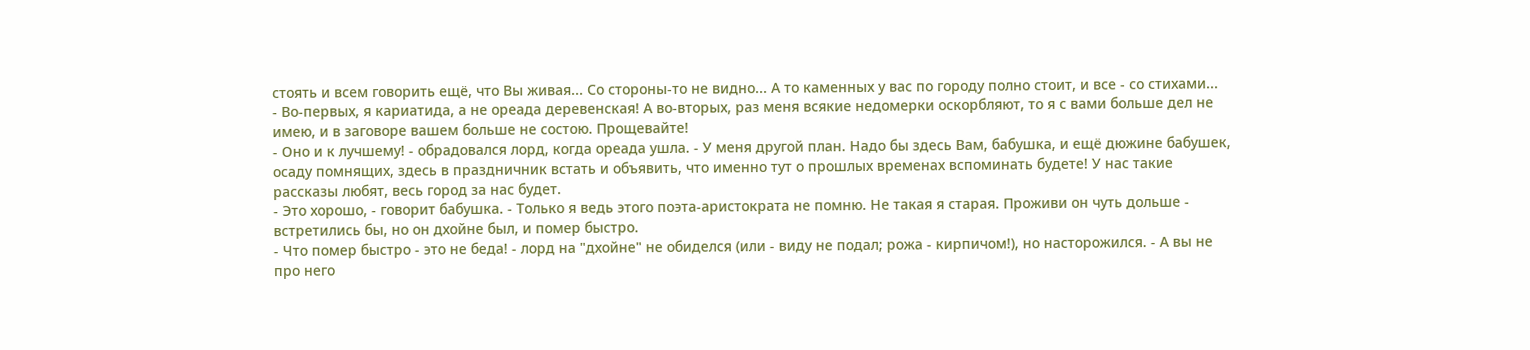стоять и всем говорить ещё, что Вы живая... Со стороны-то не видно... А то каменных у вас по городу полно стоит, и все - со стихами...
- Во-первых, я кариатида, а не ореада деревенская! А во-вторых, раз меня всякие недомерки оскорбляют, то я с вами больше дел не имею, и в заговоре вашем больше не состою. Прощевайте!
- Оно и к лучшему! - обрадовался лорд, когда ореада ушла. - У меня другой план. Надо бы здесь Вам, бабушка, и ещё дюжине бабушек, осаду помнящих, здесь в праздничник встать и объявить, что именно тут о прошлых временах вспоминать будете! У нас такие рассказы любят, весь город за нас будет.
- Это хорошо, - говорит бабушка. - Только я ведь этого поэта-аристократа не помню. Не такая я старая. Проживи он чуть дольше - встретились бы, но он дхойне был, и помер быстро.
- Что помер быстро - это не беда! - лорд на "дхойне" не обиделся (или - виду не подал; рожа - кирпичом!), но насторожился. - А вы не про него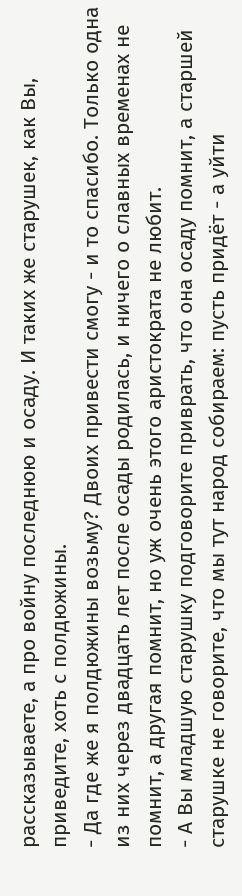рассказываете, а про войну последнюю и осаду. И таких же старушек, как Вы, приведите, хоть с полдюжины.
- Да где же я полдюжины возьму? Двоих привести смогу - и то спасибо. Только одна из них через двадцать лет после осады родилась, и ничего о славных временах не помнит, а другая помнит, но уж очень этого аристократа не любит.
- А Вы младшую старушку подговорите приврать, что она осаду помнит, а старшей старушке не говорите, что мы тут народ собираем: пусть придёт - а уйти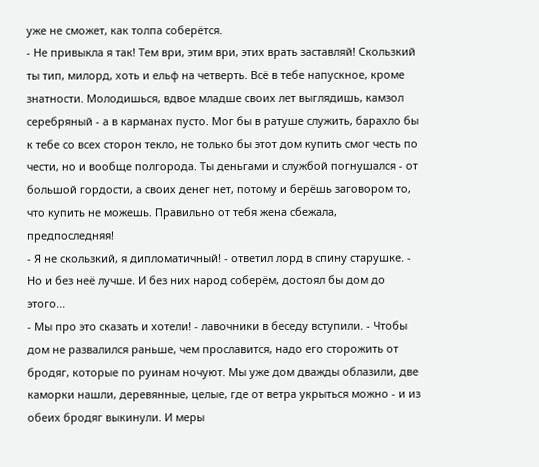уже не сможет, как толпа соберётся.
- Не привыкла я так! Тем ври, этим ври, этих врать заставляй! Скользкий ты тип, милорд, хоть и ельф на четверть. Всё в тебе напускное, кроме знатности. Молодишься, вдвое младше своих лет выглядишь, камзол серебряный - а в карманах пусто. Мог бы в ратуше служить, барахло бы к тебе со всех сторон текло, не только бы этот дом купить смог честь по чести, но и вообще полгорода. Ты деньгами и службой погнушался - от большой гордости, а своих денег нет, потому и берёшь заговором то, что купить не можешь. Правильно от тебя жена сбежала, предпоследняя!
- Я не скользкий, я дипломатичный! - ответил лорд в спину старушке. - Но и без неё лучше. И без них народ соберём, достоял бы дом до этого...
- Мы про это сказать и хотели! - лавочники в беседу вступили. - Чтобы дом не развалился раньше, чем прославится, надо его сторожить от бродяг, которые по руинам ночуют. Мы уже дом дважды облазили, две каморки нашли, деревянные, целые, где от ветра укрыться можно - и из обеих бродяг выкинули. И меры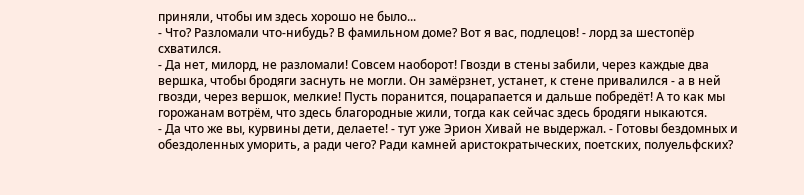приняли, чтобы им здесь хорошо не было...
- Что? Разломали что-нибудь? В фамильном доме? Вот я вас, подлецов! - лорд за шестопёр схватился.
- Да нет, милорд, не разломали! Совсем наоборот! Гвозди в стены забили, через каждые два вершка, чтобы бродяги заснуть не могли. Он замёрзнет, устанет, к стене привалился - а в ней гвозди, через вершок, мелкие! Пусть поранится, поцарапается и дальше побредёт! А то как мы горожанам вотрём, что здесь благородные жили, тогда как сейчас здесь бродяги ныкаются.
- Да что же вы, курвины дети, делаете! - тут уже Эрион Хивай не выдержал. - Готовы бездомных и обездоленных уморить, а ради чего? Ради камней аристократыческих, поетских, полуельфских?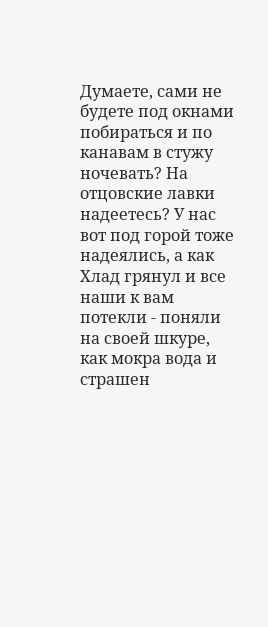Думаете, сами не будете под окнами побираться и по канавам в стужу ночевать? На отцовские лавки надеетесь? У нас вот под горой тоже надеялись, а как Хлад грянул и все наши к вам потекли - поняли на своей шкуре, как мокра вода и страшен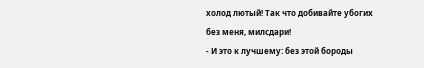холод лютый! Так что добивайте убогих без меня, милсдари!
- И это к лучшему: без этой бороды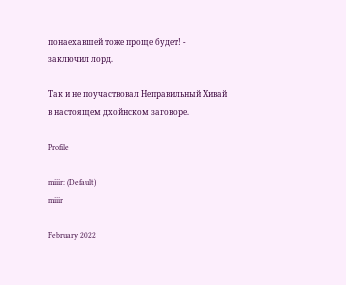понаехавшей тоже проще будет! - заключил лорд.

Так и не поучаствовал Неправильный Хивай в настоящем дхойнском заговоре.

Profile

miiir: (Default)
miiir

February 2022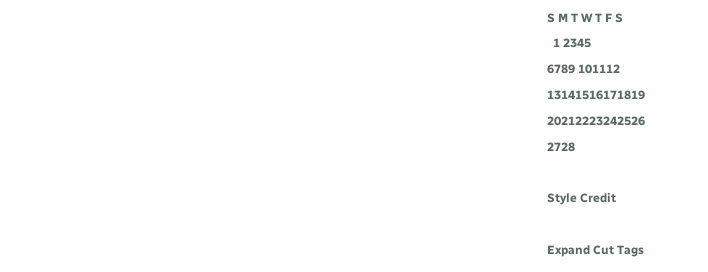S M T W T F S
  1 2345
6789 101112
13141516171819
20212223242526
2728

Style Credit

Expand Cut Tags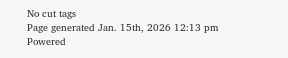No cut tags
Page generated Jan. 15th, 2026 12:13 pm
Powered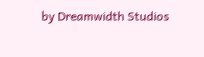by Dreamwidth Studios